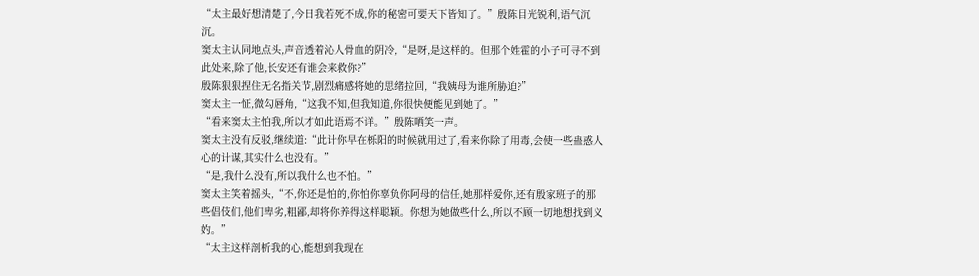“太主最好想清楚了,今日我若死不成,你的秘密可要天下皆知了。”殷陈目光锐利,语气沉沉。
窦太主认同地点头,声音透着沁人骨血的阴冷,“是呀,是这样的。但那个姓霍的小子可寻不到此处来,除了他,长安还有谁会来救你?”
殷陈狠狠捏住无名指关节,剧烈痛感将她的思绪拉回,“我姨母为谁所胁迫?”
窦太主一怔,微勾唇角,“这我不知,但我知道,你很快便能见到她了。”
“看来窦太主怕我,所以才如此语焉不详。”殷陈哂笑一声。
窦太主没有反驳,继续道:“此计你早在栎阳的时候就用过了,看来你除了用毒,会使一些蛊惑人心的计谋,其实什么也没有。”
“是,我什么没有,所以我什么也不怕。”
窦太主笑着摇头,“不,你还是怕的,你怕你辜负你阿母的信任,她那样爱你,还有殷家班子的那些倡伎们,他们卑劣,粗鄙,却将你养得这样聪颖。你想为她做些什么,所以不顾一切地想找到义妁。”
“太主这样剖析我的心,能想到我现在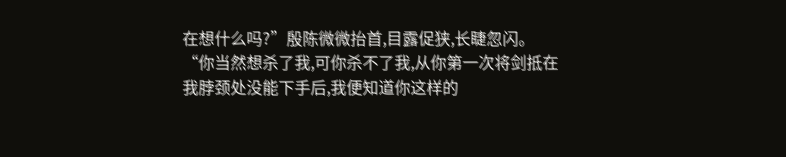在想什么吗?”殷陈微微抬首,目露促狭,长睫忽闪。
“你当然想杀了我,可你杀不了我,从你第一次将剑抵在我脖颈处没能下手后,我便知道你这样的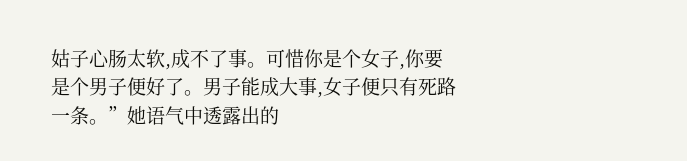姑子心肠太软,成不了事。可惜你是个女子,你要是个男子便好了。男子能成大事,女子便只有死路一条。”她语气中透露出的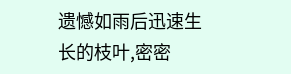遗憾如雨后迅速生长的枝叶,密密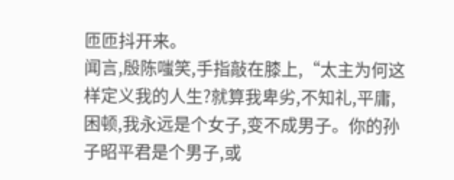匝匝抖开来。
闻言,殷陈嗤笑,手指敲在膝上,“太主为何这样定义我的人生?就算我卑劣,不知礼,平庸,困顿,我永远是个女子,变不成男子。你的孙子昭平君是个男子,或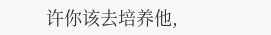许你该去培养他,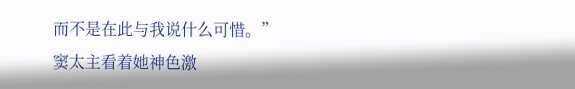而不是在此与我说什么可惜。”
窦太主看着她神色激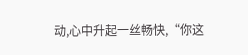动,心中升起一丝畅快,“你这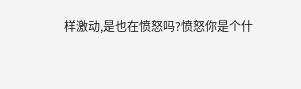样激动,是也在愤怒吗?愤怒你是个什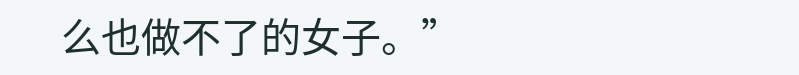么也做不了的女子。”